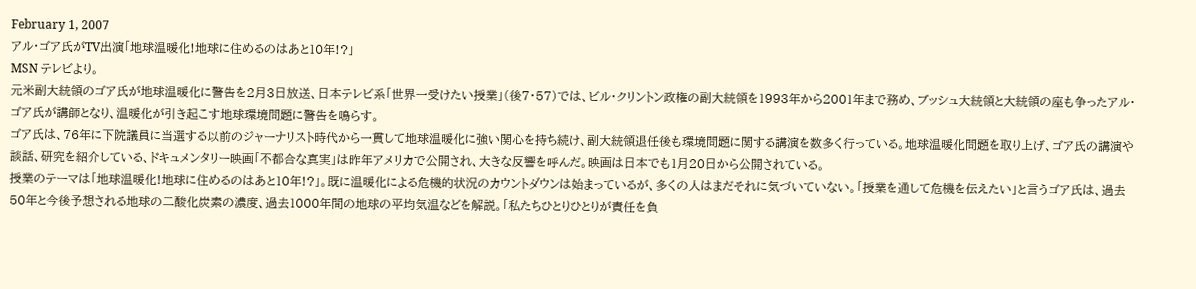February 1, 2007
アル・ゴア氏がTV出演「地球温暖化!地球に住めるのはあと10年!?」
MSN テレビより。
元米副大統領のゴア氏が地球温暖化に警告を2月3日放送、日本テレビ系「世界一受けたい授業」(後7・57)では、ビル・クリントン政権の副大統領を1993年から2001年まで務め、ブッシュ大統領と大統領の座も争ったアル・ゴア氏が講師となり、温暖化が引き起こす地球環境問題に警告を鳴らす。
ゴア氏は、76年に下院議員に当選する以前のジャーナリスト時代から一貫して地球温暖化に強い関心を持ち続け、副大統領退任後も環境問題に関する講演を数多く行っている。地球温暖化問題を取り上げ、ゴア氏の講演や談話、研究を紹介している、ドキュメンタリー映画「不都合な真実」は昨年アメリカで公開され、大きな反響を呼んだ。映画は日本でも1月20日から公開されている。
授業のテーマは「地球温暖化!地球に住めるのはあと10年!?」。既に温暖化による危機的状況のカウントダウンは始まっているが、多くの人はまだそれに気づいていない。「授業を通して危機を伝えたい」と言うゴア氏は、過去50年と今後予想される地球の二酸化炭素の濃度、過去1000年間の地球の平均気温などを解説。「私たちひとりひとりが責任を負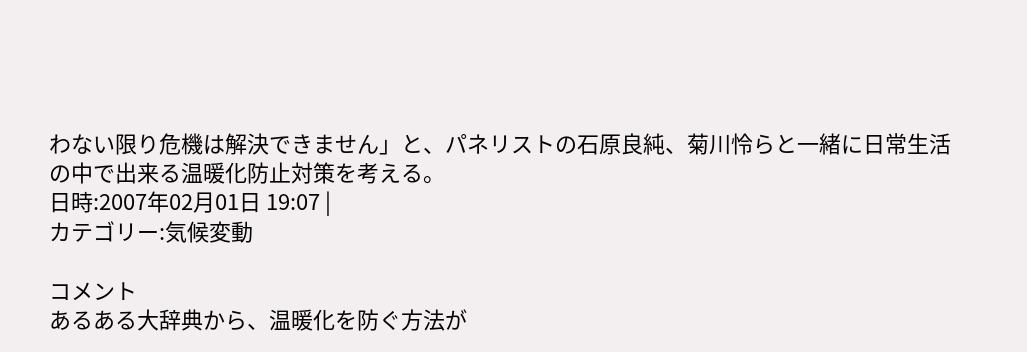わない限り危機は解決できません」と、パネリストの石原良純、菊川怜らと一緒に日常生活の中で出来る温暖化防止対策を考える。
日時:2007年02月01日 19:07 |
カテゴリー:気候変動

コメント
あるある大辞典から、温暖化を防ぐ方法が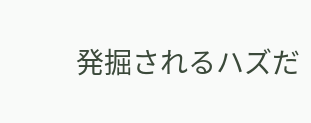発掘されるハズだ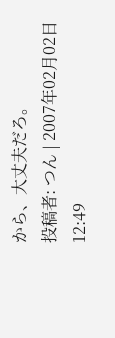から、大丈夫だろ。
投稿者: つん | 2007年02月02日 12:49